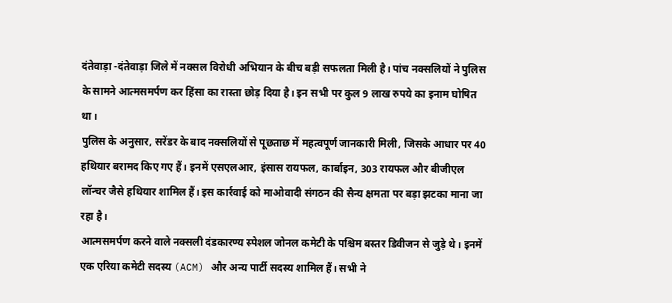दंतेवाड़ा -दंतेवाड़ा जिले में नक्सल विरोधी अभियान के बीच बड़ी सफलता मिली है। पांच नक्सलियों ने पुलिस के सामने आत्मसमर्पण कर हिंसा का रास्ता छोड़ दिया है। इन सभी पर कुल 9 लाख रुपये का इनाम घोषित था।
पुलिस के अनुसार, सरेंडर के बाद नक्सलियों से पूछताछ में महत्वपूर्ण जानकारी मिली, जिसके आधार पर 40 हथियार बरामद किए गए हैं। इनमें एसएलआर, इंसास रायफल, कार्बाइन, 303 रायफल और बीजीएल लॉन्चर जैसे हथियार शामिल हैं। इस कार्रवाई को माओवादी संगठन की सैन्य क्षमता पर बड़ा झटका माना जा रहा है।
आत्मसमर्पण करने वाले नक्सली दंडकारण्य स्पेशल जोनल कमेटी के पश्चिम बस्तर डिवीजन से जुड़े थे। इनमें एक एरिया कमेटी सदस्य (ACM) और अन्य पार्टी सदस्य शामिल हैं। सभी ने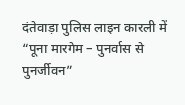दंतेवाड़ा पुलिस लाइन कारली में “पूना मारगेम – पुनर्वास से पुनर्जीवन”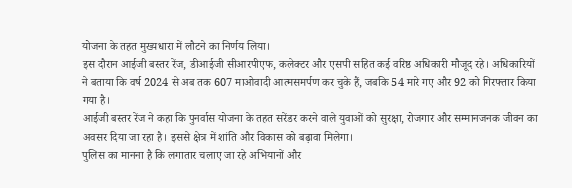योजना के तहत मुख्यधारा में लौटने का निर्णय लिया।
इस दौरान आईजी बस्तर रेंज, डीआईजी सीआरपीएफ, कलेक्टर और एसपी सहित कई वरिष्ठ अधिकारी मौजूद रहे। अधिकारियों ने बताया कि वर्ष 2024 से अब तक 607 माओवादी आत्मसमर्पण कर चुके हैं, जबकि 54 मारे गए और 92 को गिरफ्तार किया गया है।
आईजी बस्तर रेंज ने कहा कि पुनर्वास योजना के तहत सरेंडर करने वाले युवाओं को सुरक्षा, रोजगार और सम्मानजनक जीवन का अवसर दिया जा रहा है। इससे क्षेत्र में शांति और विकास को बढ़ावा मिलेगा।
पुलिस का मानना है कि लगातार चलाए जा रहे अभियानों और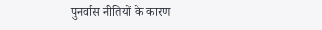पुनर्वास नीतियों के कारण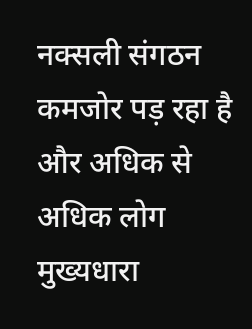नक्सली संगठन कमजोर पड़ रहा है और अधिक से अधिक लोग मुख्यधारा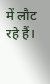में लौट रहे हैं।